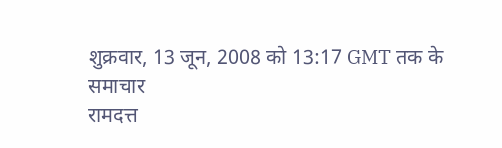शुक्रवार, 13 जून, 2008 को 13:17 GMT तक के समाचार
रामदत्त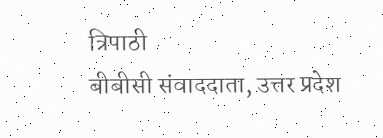त्रिपाठी
बीबीसी संवाददाता, उत्तर प्रदेश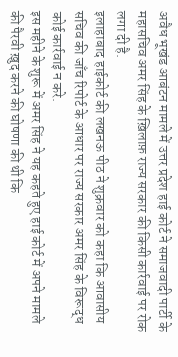अवैध भूखंड आबंटन मामले में उत्तर प्रदेश हाई कोर्ट ने समाजवादी पार्टी के महासचिव अमर सिंह के ख़िलाफ़ राज्य सरकार की किसी कार्रवाई पर रोक लगा दी है.
इलाहाबाद हाईकोर्ट की लखनऊ पीठ ने शुक्रवार को कहा कि आवासीय सचिव की जाँच रिपोर्ट के आधार पर राज्य सरकार अमर सिंह के विरूद्ध कोई कार्रवाई न करे.
इस महीने के शुरू में अमर सिंह ने यह कहते हुए हाई कोर्ट में अपने मामले की पैरवी ख़ुद करने की घोषणा की थी कि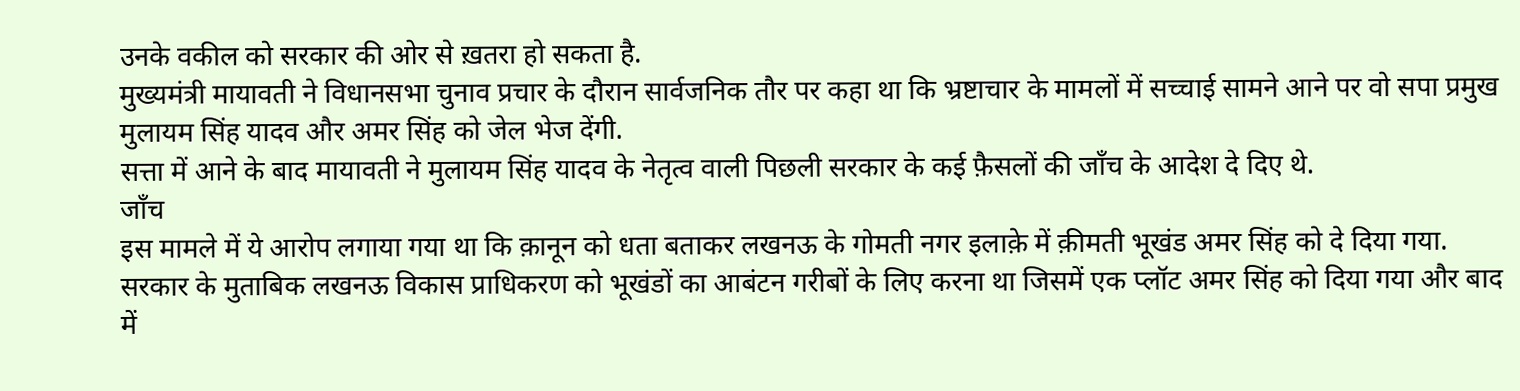उनके वकील को सरकार की ओर से ख़तरा हो सकता है.
मुख्यमंत्री मायावती ने विधानसभा चुनाव प्रचार के दौरान सार्वजनिक तौर पर कहा था कि भ्रष्टाचार के मामलों में सच्चाई सामने आने पर वो सपा प्रमुख मुलायम सिंह यादव और अमर सिंह को जेल भेज देंगी.
सत्ता में आने के बाद मायावती ने मुलायम सिंह यादव के नेतृत्व वाली पिछली सरकार के कई फ़ैसलों की जाँच के आदेश दे दिए थे.
जाँच
इस मामले में ये आरोप लगाया गया था कि क़ानून को धता बताकर लखनऊ के गोमती नगर इलाक़े में क़ीमती भूखंड अमर सिंह को दे दिया गया.
सरकार के मुताबिक लखनऊ विकास प्राधिकरण को भूखंडों का आबंटन गरीबों के लिए करना था जिसमें एक प्लॉट अमर सिंह को दिया गया और बाद में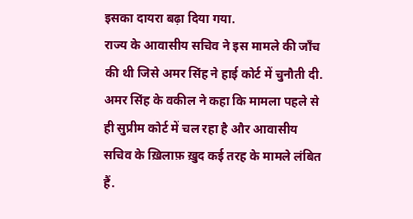इसका दायरा बढ़ा दिया गया.
राज्य के आवासीय सचिव ने इस मामले की जाँच की थी जिसे अमर सिंह ने हाई कोर्ट में चुनौती दी.
अमर सिंह के वकील ने कहा कि मामला पहले से ही सुप्रीम कोर्ट में चल रहा है और आवासीय सचिव के ख़िलाफ़ ख़ुद कई तरह के मामले लंबित हैं.